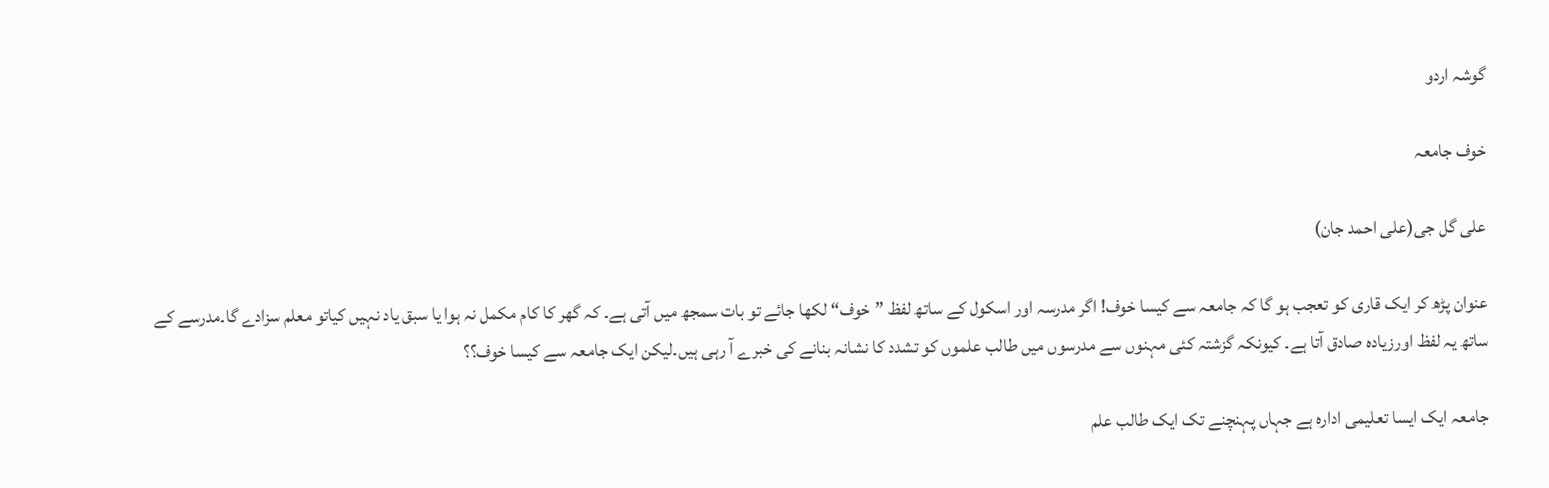گوشہ اردو

خوف جامعہ

علی گل جی(علی احمد جان)

عنوان پڑھ کر ایک قاری کو تعجب ہو گا کہ جامعہ سے کیسا خوف! اگر مدرسہ اور اسکول کے ساتھ لفظ ”خوف“ لکھا جائے تو بات سمجھ میں آتی ہے۔ کہ گھر کا کام مکمل نہ ہوا یا سبق یاد نہیں کیاتو معلم سزادے گا۔مدرسے کے ساتھ یہ لفظ اورزیادہ صادق آتا ہے۔ کیونکہ گزشتہ کئی مہنوں سے مدرسوں میں طالب علموں کو تشدد کا نشانہ بنانے کی خبرے آ رہی ہیں۔لیکن ایک جامعہ سے کیسا خوف؟؟

جامعہ ایک ایسا تعلیمی ادارہ ہے جہاں پہنچنے تک ایک طالب علم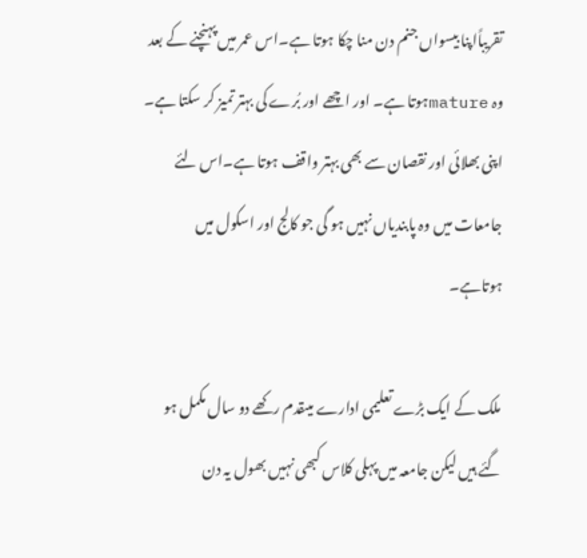تقریباًاپنا بیسواں جنم دن منا چکا ہوتا ہے۔اس عمر میں پہنچنے کے بعد وہ matureہوتا ہے۔ اور اچھے اور بُرے کی بہتر تمیز کر سکتا ہے۔ اپنی بھلائی اور نقصان سے بھی بہتر واقف ہوتا ہے۔اس لئے جامعات میں وہ پابندیاں نہیں ہو گی جو کالج اور اسکول میں ہوتاہے۔

ملک کے ایک بڑے تعلیمی ادارے میںقدم رکھے دو سال مکمل ہو گئے ہیں لیکن جامعہ میں پہلی کلاس کبھی نہیں بھول یہ دن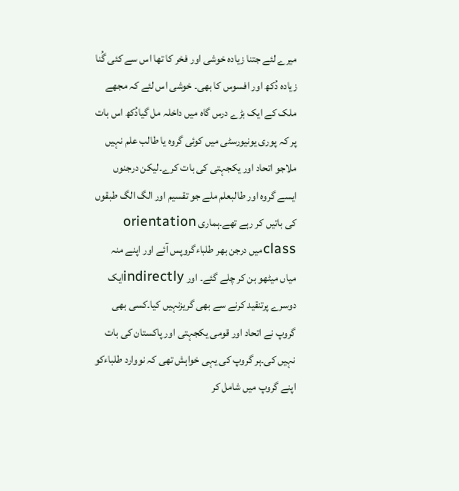میرے لئے جتنا زیادہ خوشی اور فخر کا تھا اس سے کئی گُنا زیادہ دُکھ اور افسوس کا بھی۔ خوشی اس لئے کہ مجھے ملک کے ایک بڑے درس گاہ میں داخلہ مل گیادُکھ اس بات پر کہ پوری یونیورسٹی میں کوئی گروہ یا طالب علم نہیں ملاجو اتحاد اور یکجہتی کی بات کرے۔لیکن درجنوں ایسے گروہ اور طالبعلم ملے جو تقسیم اور الگ الگ طبقوں کی باتیں کر رہے تھے۔ہماری orientation classمیں درجن بھر طلباءگروپس آئے اور اپنے منہ میاں میٹھو بن کر چلے گئے۔ اور indirectlyایک دوسرے پرتنقید کرنے سے بھی گریزنہیں کیا۔کسی بھی گروپ نے اتحاد اور قومی یکجہتی اور پاکستان کی بات نہیں کی۔ہر گروپ کی یہی خواہش تھی کہ نووارد طلباءکو اپنے گروپ میں شامل کر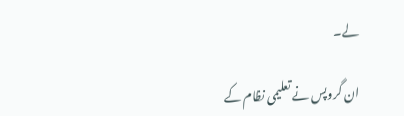لے۔

ان گروپس نے تعلیمی نظام کے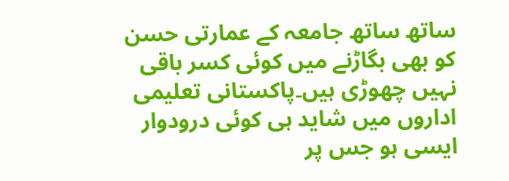ساتھ ساتھ جامعہ کے عمارتی حسن کو بھی بگاڑنے میں کوئی کسر باقی نہیں چھوڑی ہیں۔پاکستانی تعلیمی اداروں میں شاید ہی کوئی درودوار ایسی ہو جس پر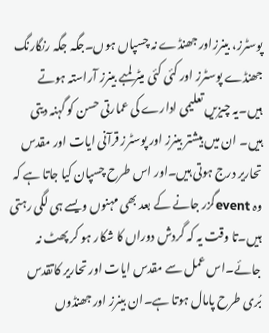پوسٹرز، بینرزاور جھنڈے نہ چسپاں ہوں۔جگہ جگہ رنگارنگ جھنڈے پوسٹرز اور کئی کئی میٹر لمبے بینرز آراستہ ہوتے ہیں۔یہ چیزیں تعلیمی ادارے کی عمارتی حسن کو گہنہ دیتی ہیں۔ ان میں بیشتر بینرز اور پوسٹرز قرآنی ایات اور مقدس تحاریر درج ہوتی ہیں۔اور اس طرح چسپان کیا جاتا ہے کہ وہ eventگزر جانے کے بعد بھی مہنوں ویسے ہی لگی رہتی ہیں۔تا وقت یہ کہ گردش دوراں کا شکار ہو کر پھٹ نہ جائے۔اس عمل سے مقدس ایات اور تحاریر کاتقدس بُری طرح پامال ہوتا ہے۔ان بینرز اور جھنڈوں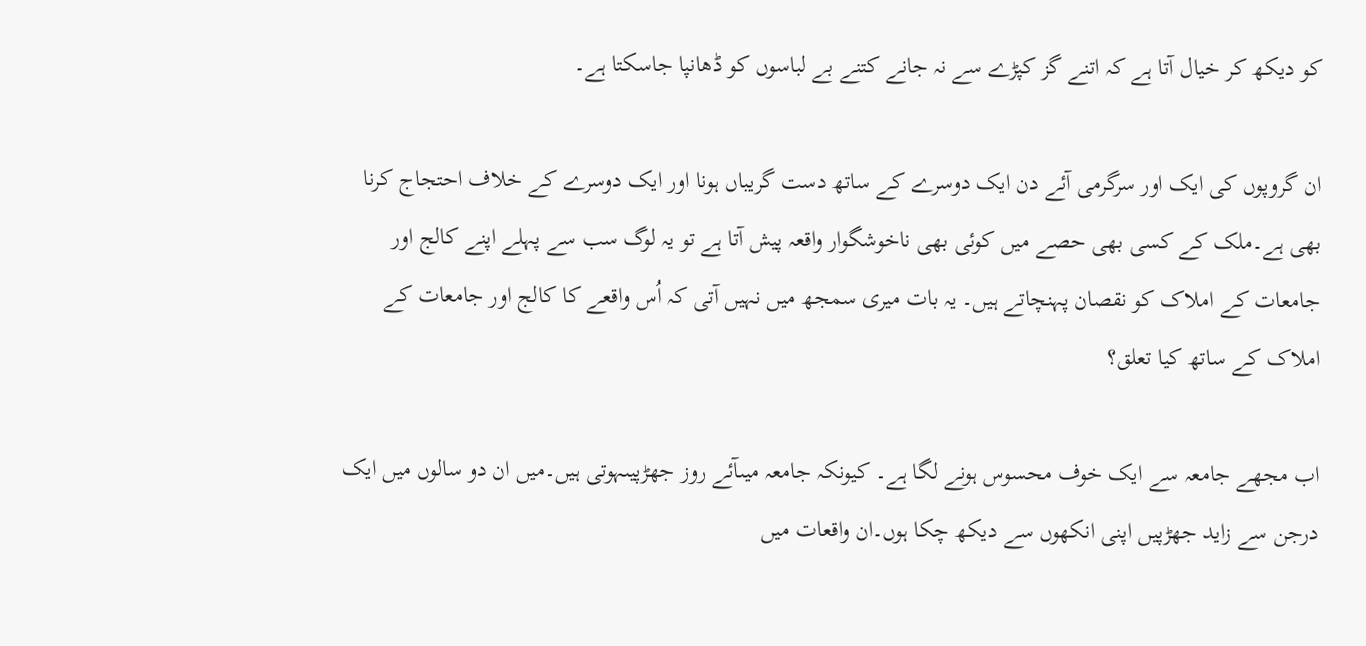کو دیکھ کر خیال آتا ہے کہ اتنے گز کپڑے سے نہ جانے کتنے بے لباسوں کو ڈھانپا جاسکتا ہے۔

ان گروپوں کی ایک اور سرگرمی آئے دن ایک دوسرے کے ساتھ دست گریباں ہونا اور ایک دوسرے کے خلاف احتجاج کرنا بھی ہے۔ملک کے کسی بھی حصے میں کوئی بھی ناخوشگوار واقعہ پیش آتا ہے تو یہ لوگ سب سے پہلے اپنے کالج اور جامعات کے املاک کو نقصان پہنچاتے ہیں۔ یہ بات میری سمجھ میں نہیں آتی کہ اُس واقعے کا کالج اور جامعات کے املاک کے ساتھ کیا تعلق؟

اب مجھے جامعہ سے ایک خوف محسوس ہونے لگا ہے۔ کیونکہ جامعہ میںآئے روز جھڑپیںہوتی ہیں۔میں ان دو سالوں میں ایک درجن سے زاید جھڑپیں اپنی انکھوں سے دیکھ چکا ہوں۔ان واقعات میں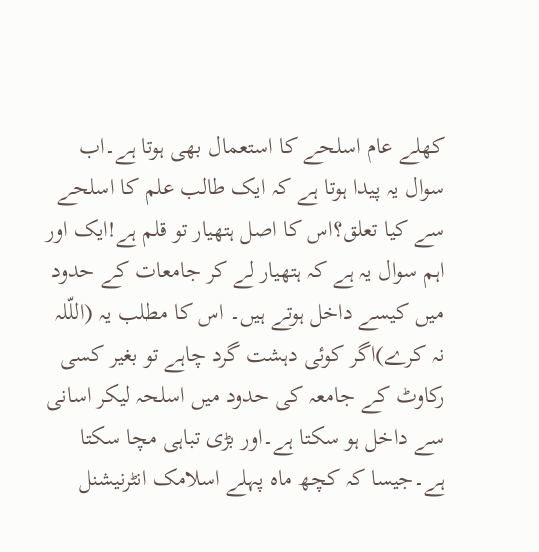کھلے عام اسلحے کا استعمال بھی ہوتا ہے۔اب سوال یہ پیدا ہوتا ہے کہ ایک طالب علم کا اسلحے سے کیا تعلق؟اس کا اصل ہتھیار تو قلم ہے!ایک اور اہم سوال یہ ہے کہ ہتھیار لے کر جامعات کے حدود میں کیسے داخل ہوتے ہیں۔ اس کا مطلب یہ (اللّلہ نہ کرے)اگر کوئی دہشت گرد چاہے تو بغیر کسی رکاوٹ کے جامعہ کی حدود میں اسلحہ لیکر اسانی سے داخل ہو سکتا ہے۔اور بڑی تباہی مچا سکتا ہے۔جیسا کہ کچھ ماہ پہلے اسلامک انٹرنیشنل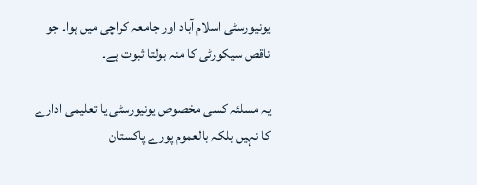یونیورسٹی اسلام آباد اور جامعہ کراچی میں ہوا۔ جو ناقص سیکورٹی کا منہ بولتا ثبوت ہے۔

یہ مسلئہ کسی مخصوص یونیورسٹی یا تعلیمی ادارے کا نہیں بلکہ بالعموم پورے پاکستان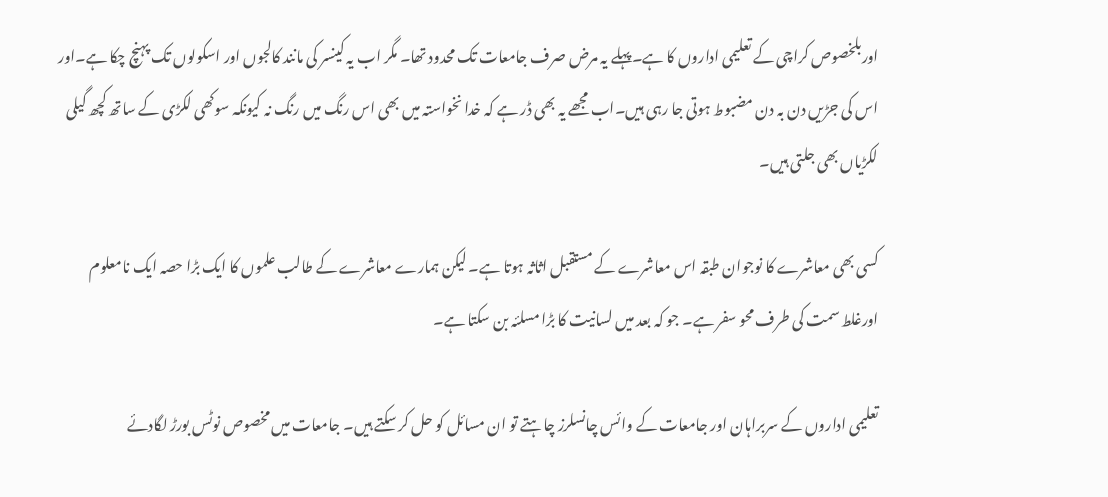اوربلخصوص کراچی کے تعلیمی اداروں کا ہے۔پہلے یہ مرض صرف جامعات تک محدود تھا۔ مگر اب یہ کینسر کی مانند کالجوں اور اسکولوں تک پہنچ چکا ہے۔اور اس کی جڑیں دن بہ دن مضبوط ہوتی جا رہی ہیں۔اب مجھے یہ بھی ڈر ہے کہ خدا نخواستہ میں بھی اس رنگ میں رنگ نہ کیونکہ سوکھی لکڑی کے ساتھ کچھ گیلی لکڑیاں بھی جلتی ہیں۔

کسی بھی معاشرے کا نوجوان طبقہ اس معاشرے کے مستقبل اثاثہ ہوتا ہے۔ لیکن ہمارے معاشرے کے طالب علموں کا ایک بڑا حصہ ایک نامعلوم اورغلط سمت کی طرف محو سفر ہے۔ جو کہ بعد میں لسانیت کا بڑا مسلئہ بن سکتا ہے۔

تعلیمی اداروں کے سربراہان اور جامعات کے وائس چانسلرز چاہتے تو ان مسائل کو حل کر سکتے ہیں۔ جامعات میں مخصوص نوٹس بورڑ لگادئے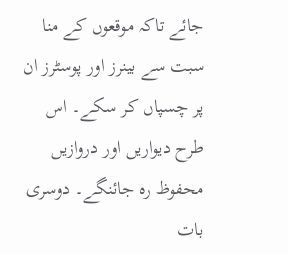جائے تاکہ موقعوں کے منا سبت سے بینرز اور پوسٹرز ان پر چسپاں کر سکے۔ اس طرح دیواریں اور دروازیں محفوظ رہ جائنگے۔ دوسری بات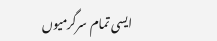ایسی تمام سرگرمیوں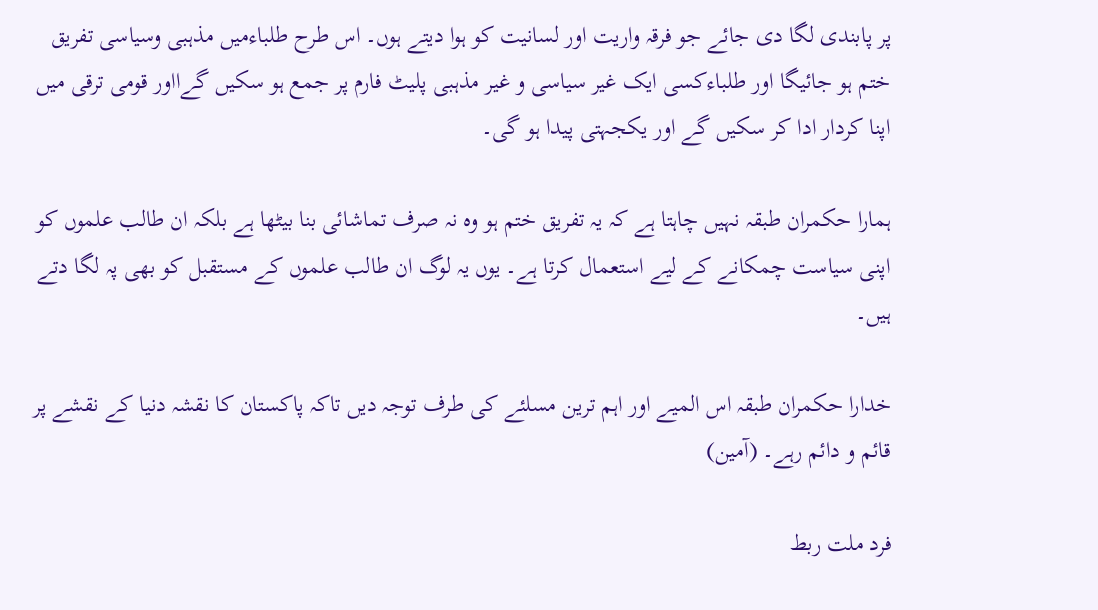پر پابندی لگا دی جائے جو فرقہ واریت اور لسانیت کو ہوا دیتے ہوں۔ اس طرح طلباءمیں مذہبی وسیاسی تفریق ختم ہو جائیگا اور طلباءکسی ایک غیر سیاسی و غیر مذہبی پلیٹ فارم پر جمع ہو سکیں گےااور قومی ترقی میں اپنا کردار ادا کر سکیں گے اور یکجہتی پیدا ہو گی۔

ہمارا حکمران طبقہ نہیں چاہتا ہے کہ یہ تفریق ختم ہو وہ نہ صرف تماشائی بنا بیٹھا ہے بلکہ ان طالب علموں کو اپنی سیاست چمکانے کے لیے استعمال کرتا ہے۔ یوں یہ لوگ ان طالب علموں کے مستقبل کو بھی پہ لگا دتے ہیں۔

خدارا حکمران طبقہ اس المیے اور اہم ترین مسلئے کی طرف توجہ دیں تاکہ پاکستان کا نقشہ دنیا کے نقشے پر قائم و دائم رہے۔ (آمین)

فرد ملت ربط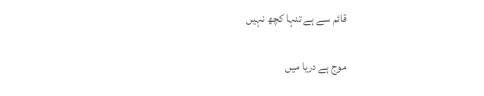قائم سے ہے تنہا کچھ نہیں

موج ہے دریا میں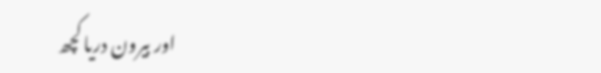اور بیرون دریا کچھ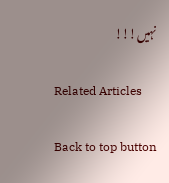نہیں!!!

Related Articles

Back to top button